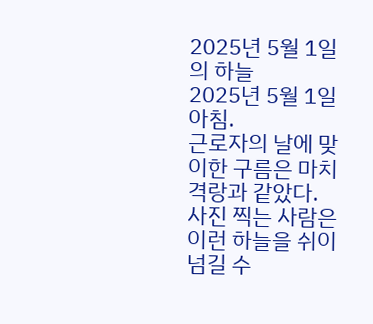2025년 5월 1일의 하늘
2025년 5월 1일 아침.
근로자의 날에 맞이한 구름은 마치 격랑과 같았다.
사진 찍는 사람은
이런 하늘을 쉬이 넘길 수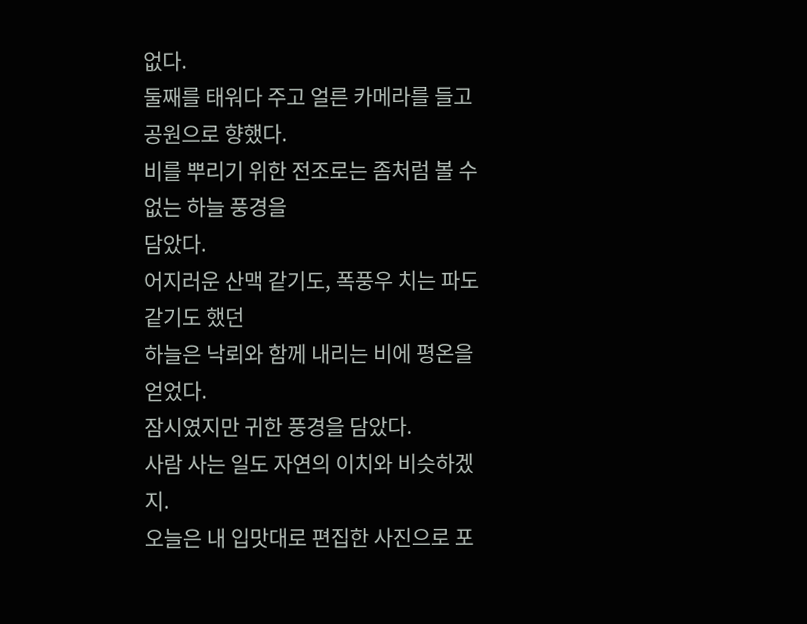없다.
둘째를 태워다 주고 얼른 카메라를 들고 공원으로 향했다.
비를 뿌리기 위한 전조로는 좀처럼 볼 수 없는 하늘 풍경을
담았다.
어지러운 산맥 같기도, 폭풍우 치는 파도 같기도 했던
하늘은 낙뢰와 함께 내리는 비에 평온을 얻었다.
잠시였지만 귀한 풍경을 담았다.
사람 사는 일도 자연의 이치와 비슷하겠지.
오늘은 내 입맛대로 편집한 사진으로 포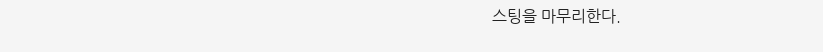스팅을 마무리한다.